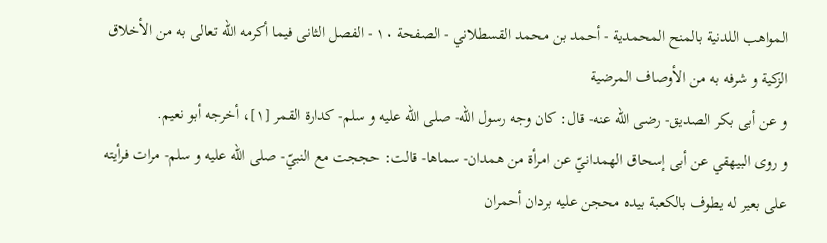المواهب اللدنية بالمنح المحمدية - أحمد بن محمد القسطلاني - الصفحة ١٠ - الفصل الثانى فيما أكرمه اللّه تعالى به من الأخلاق الزكية و شرفه به من الأوصاف المرضية
و عن أبى بكر الصديق- رضى اللّه عنه- قال: كان وجه رسول اللّه- صلى اللّه عليه و سلم- كدارة القمر [١]، أخرجه أبو نعيم.
و روى البيهقي عن أبى إسحاق الهمدانيّ عن امرأة من همدان- سماها- قالت: حججت مع النبيّ- صلى اللّه عليه و سلم- مرات فرأيته على بعير له يطوف بالكعبة بيده محجن عليه بردان أحمران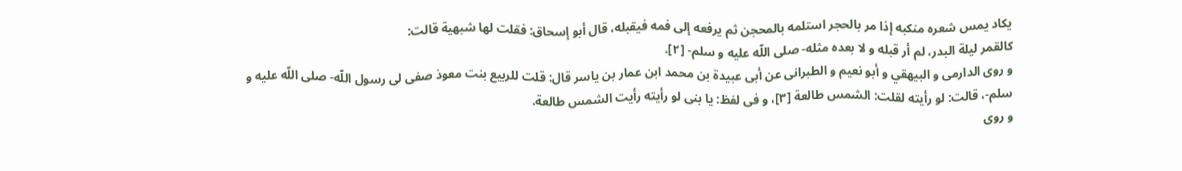يكاد يمس شعره منكبه إذا مر بالحجر استلمه بالمحجن ثم يرفعه إلى فمه فيقبله، قال أبو إسحاق: فقلت لها شبهية قالت:
كالقمر ليلة البدر، لم أر قبله و لا بعده مثله- صلى اللّه عليه و سلم- [٢].
و روى الدارمى و البيهقي و أبو نعيم و الطبرانى عن أبى عبيدة بن محمد ابن عمار بن ياسر قال: قلت للربيع بنت معوذ صفى لى رسول اللّه- صلى اللّه عليه و سلم-، قالت: لو رأيته لقلت: الشمس طالعة [٣]، و فى لفظ: يا بنى لو رأيته رأيت الشمس طالعة.
و روى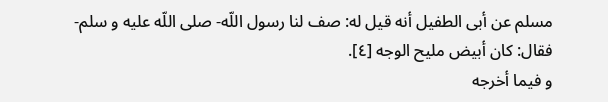مسلم عن أبى الطفيل أنه قيل له: صف لنا رسول اللّه- صلى اللّه عليه و سلم- فقال: كان أبيض مليح الوجه [٤].
و فيما أخرجه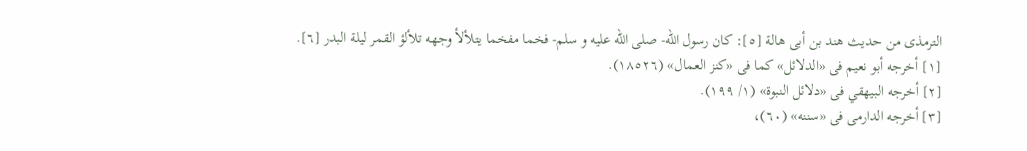الترمذى من حديث هند بن أبى هالة [٥]: كان رسول اللّه- صلى اللّه عليه و سلم- فخما مفخما يتلألأ وجهه تلألؤ القمر ليلة البدر [٦].
[١] أخرجه أبو نعيم فى «الدلائل» كما فى «كنز العمال» (١٨٥٢٦).
[٢] أخرجه البيهقي فى «دلائل النبوة» (١/ ١٩٩).
[٣] أخرجه الدارمى فى «سننه» (٦٠)،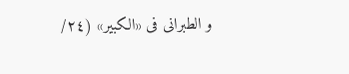و الطبرانى فى «الكبير» (٢٤/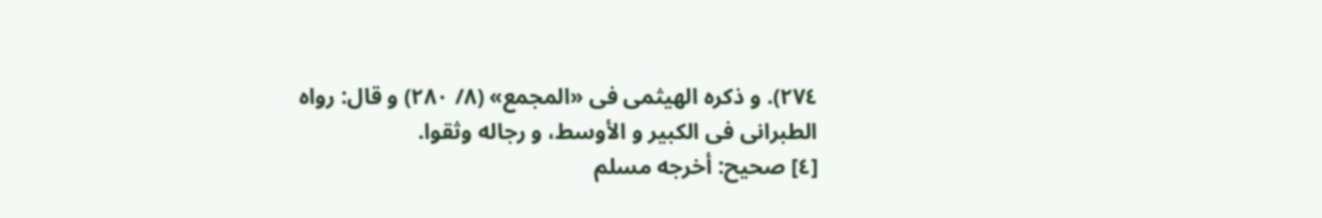٢٧٤). و ذكره الهيثمى فى «المجمع» (٨/ ٢٨٠) و قال: رواه الطبرانى فى الكبير و الأوسط، و رجاله وثقوا.
[٤] صحيح: أخرجه مسلم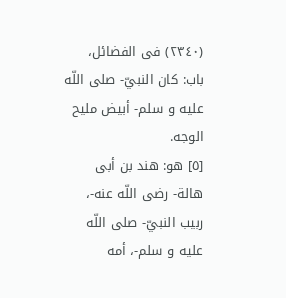(٢٣٤٠) فى الفضائل، باب: كان النبيّ- صلى اللّه عليه و سلم- أبيض مليح الوجه.
[٥] هو: هند بن أبى هالة- رضى اللّه عنه-، ربيب النبيّ- صلى اللّه عليه و سلم-، أمه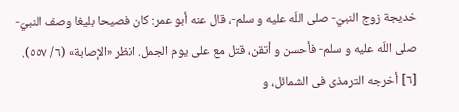خديجة زوج النبيّ- صلى اللّه عليه و سلم-، قال عنه أبو عمر: كان فصيحا بليغا وصف النبيّ- صلى اللّه عليه و سلم- فأحسن و أتقن، قتل مع على يوم الجمل. انظر «الإصابة» (٦/ ٥٥٧).
[٦] أخرجه الترمذى فى الشمائل، و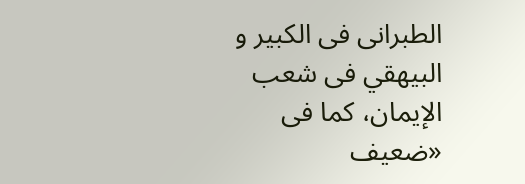الطبرانى فى الكبير و البيهقي فى شعب الإيمان، كما فى «ضعيف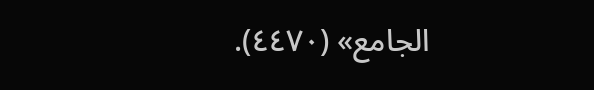الجامع» (٤٤٧٠).